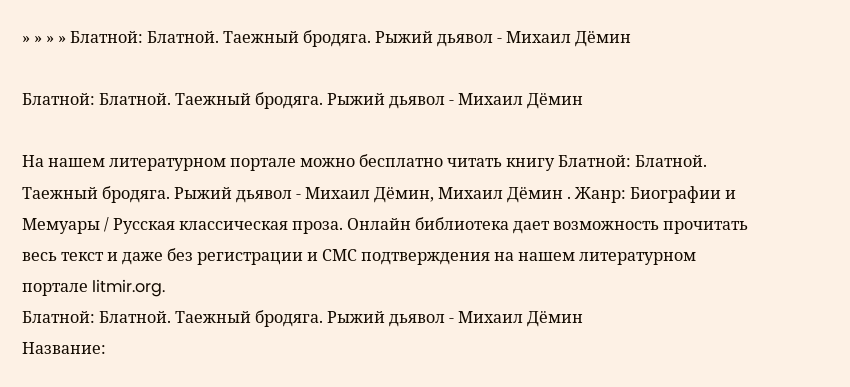» » » » Блатной: Блатной. Таежный бродяга. Рыжий дьявол - Михаил Дёмин

Блатной: Блатной. Таежный бродяга. Рыжий дьявол - Михаил Дёмин

На нашем литературном портале можно бесплатно читать книгу Блатной: Блатной. Таежный бродяга. Рыжий дьявол - Михаил Дёмин, Михаил Дёмин . Жанр: Биографии и Мемуары / Русская классическая проза. Онлайн библиотека дает возможность прочитать весь текст и даже без регистрации и СМС подтверждения на нашем литературном портале litmir.org.
Блатной: Блатной. Таежный бродяга. Рыжий дьявол - Михаил Дёмин
Название: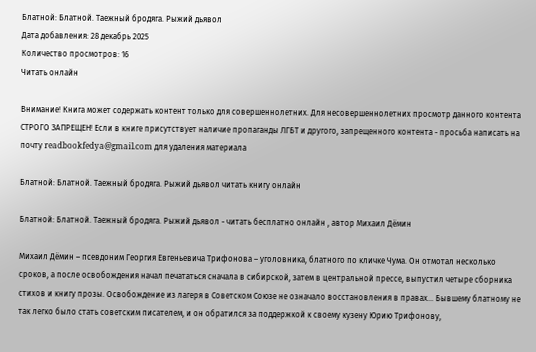Блатной: Блатной. Таежный бродяга. Рыжий дьявол
Дата добавления: 28 декабрь 2025
Количество просмотров: 16
Читать онлайн

Внимание! Книга может содержать контент только для совершеннолетних. Для несовершеннолетних просмотр данного контента СТРОГО ЗАПРЕЩЕН! Если в книге присутствует наличие пропаганды ЛГБТ и другого, запрещенного контента - просьба написать на почту readbookfedya@gmail.com для удаления материала

Блатной: Блатной. Таежный бродяга. Рыжий дьявол читать книгу онлайн

Блатной: Блатной. Таежный бродяга. Рыжий дьявол - читать бесплатно онлайн , автор Михаил Дёмин

Михаил Дёмин – псевдоним Георгия Евгеньевича Трифонова – уголовника, блатного по кличке Чума. Он отмотал несколько сроков, а после освобождения начал печататься сначала в сибирской, затем в центральной прессе, выпустил четыре сборника стихов и книгу прозы. Освобождение из лагеря в Советском Союзе не означало восстановления в правах… Бывшему блатному не так легко было стать советским писателем, и он обратился за поддержкой к своему кузену Юрию Трифонову,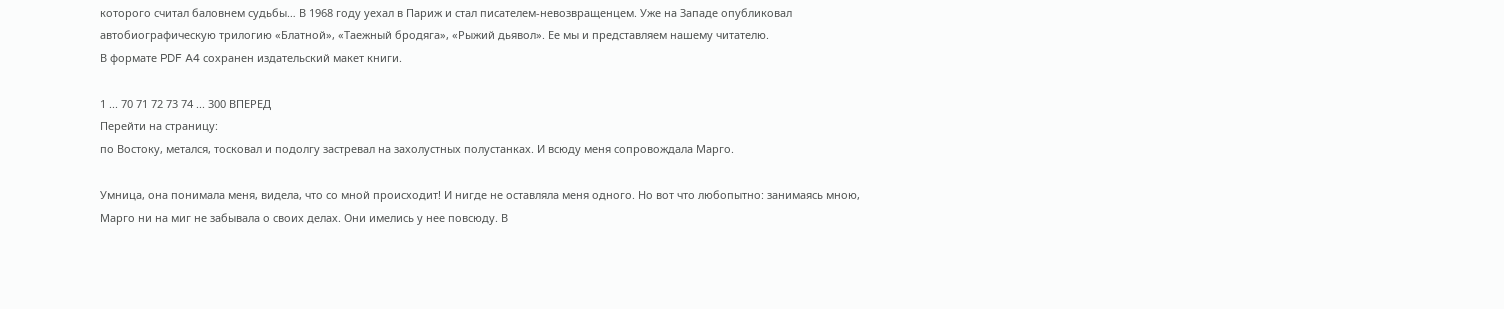которого считал баловнем судьбы… В 1968 году уехал в Париж и стал писателем-невозвращенцем. Уже на Западе опубликовал автобиографическую трилогию «Блатной», «Таежный бродяга», «Рыжий дьявол». Ее мы и представляем нашему читателю.
В формате PDF A4 сохранен издательский макет книги.

1 ... 70 71 72 73 74 ... 300 ВПЕРЕД
Перейти на страницу:
по Востоку, метался, тосковал и подолгу застревал на захолустных полустанках. И всюду меня сопровождала Марго.

Умница, она понимала меня, видела, что со мной происходит! И нигде не оставляла меня одного. Но вот что любопытно: занимаясь мною, Марго ни на миг не забывала о своих делах. Они имелись у нее повсюду. В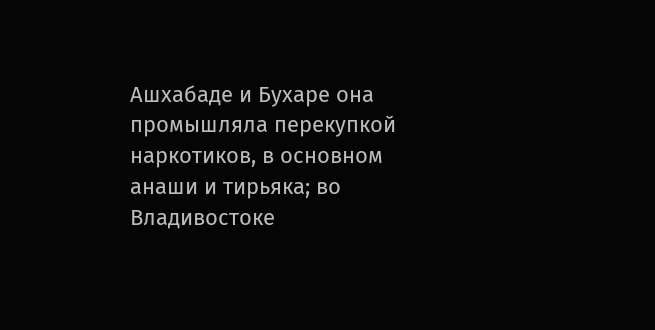Ашхабаде и Бухаре она промышляла перекупкой наркотиков, в основном анаши и тирьяка; во Владивостоке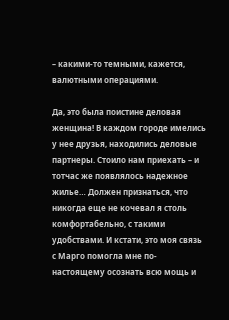– какими-то темными, кажется, валютными операциями.

Да, это была поистине деловая женщина! В каждом городе имелись у нее друзья, находились деловые партнеры. Стоило нам приехать – и тотчас же появлялось надежное жилье… Должен признаться, что никогда еще не кочевал я столь комфортабельно, с такими удобствами. И кстати, это моя связь с Марго помогла мне по-настоящему осознать всю мощь и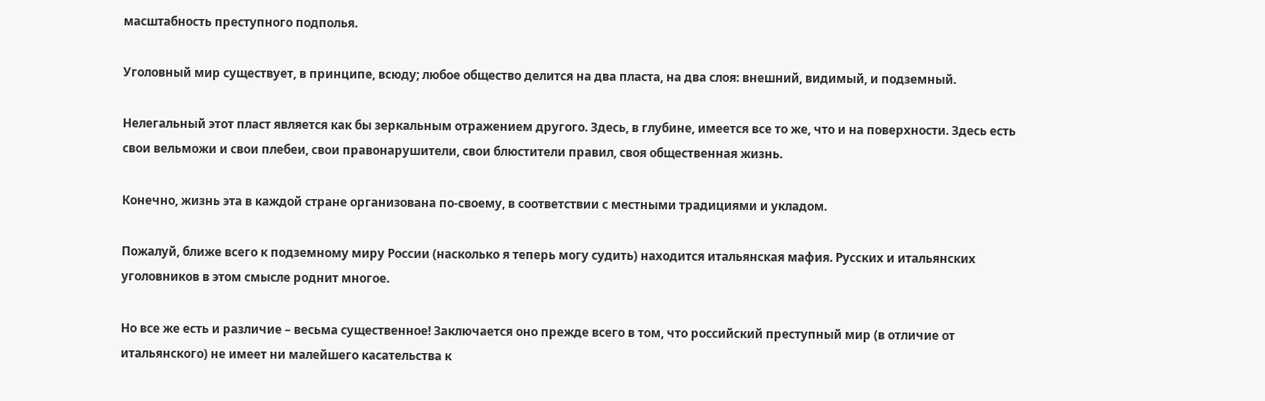масштабность преступного подполья.

Уголовный мир существует, в принципе, всюду; любое общество делится на два пласта, на два слоя: внешний, видимый, и подземный.

Нелегальный этот пласт является как бы зеркальным отражением другого. Здесь, в глубине, имеется все то же, что и на поверхности. Здесь есть свои вельможи и свои плебеи, свои правонарушители, свои блюстители правил, своя общественная жизнь.

Конечно, жизнь эта в каждой стране организована по-своему, в соответствии с местными традициями и укладом.

Пожалуй, ближе всего к подземному миру России (насколько я теперь могу судить) находится итальянская мафия. Русских и итальянских уголовников в этом смысле роднит многое.

Но все же есть и различие – весьма существенное! Заключается оно прежде всего в том, что российский преступный мир (в отличие от итальянского) не имеет ни малейшего касательства к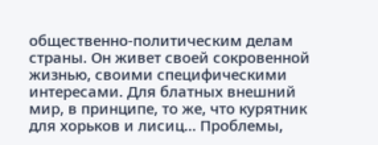общественно-политическим делам страны. Он живет своей сокровенной жизнью, своими специфическими интересами. Для блатных внешний мир, в принципе, то же, что курятник для хорьков и лисиц… Проблемы,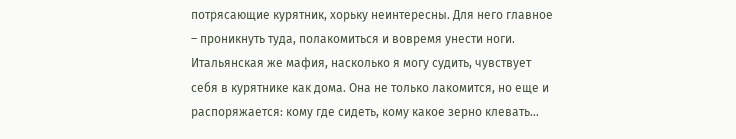потрясающие курятник, хорьку неинтересны. Для него главное – проникнуть туда, полакомиться и вовремя унести ноги. Итальянская же мафия, насколько я могу судить, чувствует себя в курятнике как дома. Она не только лакомится, но еще и распоряжается: кому где сидеть, кому какое зерно клевать…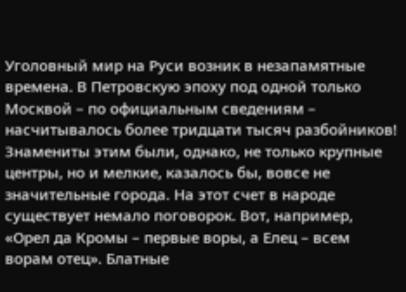Уголовный мир на Руси возник в незапамятные времена. В Петровскую эпоху под одной только Москвой – по официальным сведениям – насчитывалось более тридцати тысяч разбойников! Знамениты этим были, однако, не только крупные центры, но и мелкие, казалось бы, вовсе не значительные города. На этот счет в народе существует немало поговорок. Вот, например, «Орел да Кромы – первые воры, а Елец – всем ворам отец». Блатные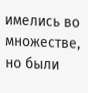имелись во множестве, но были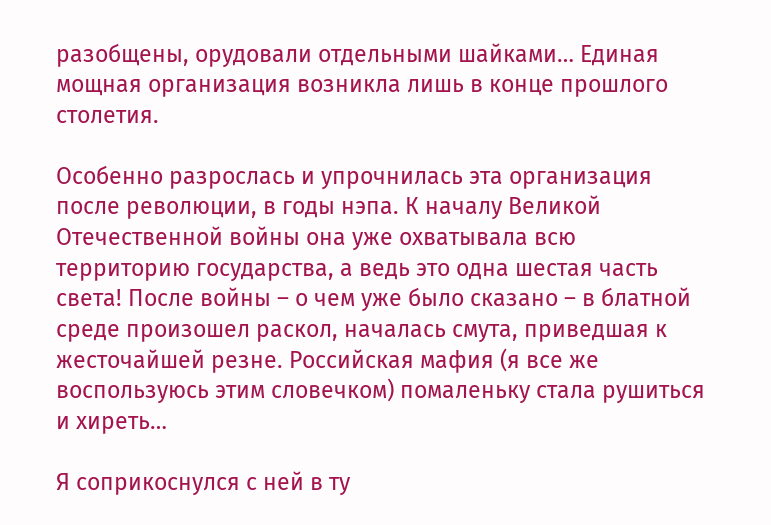разобщены, орудовали отдельными шайками… Единая мощная организация возникла лишь в конце прошлого столетия.

Особенно разрослась и упрочнилась эта организация после революции, в годы нэпа. К началу Великой Отечественной войны она уже охватывала всю территорию государства, а ведь это одна шестая часть света! После войны – о чем уже было сказано – в блатной среде произошел раскол, началась смута, приведшая к жесточайшей резне. Российская мафия (я все же воспользуюсь этим словечком) помаленьку стала рушиться и хиреть…

Я соприкоснулся с ней в ту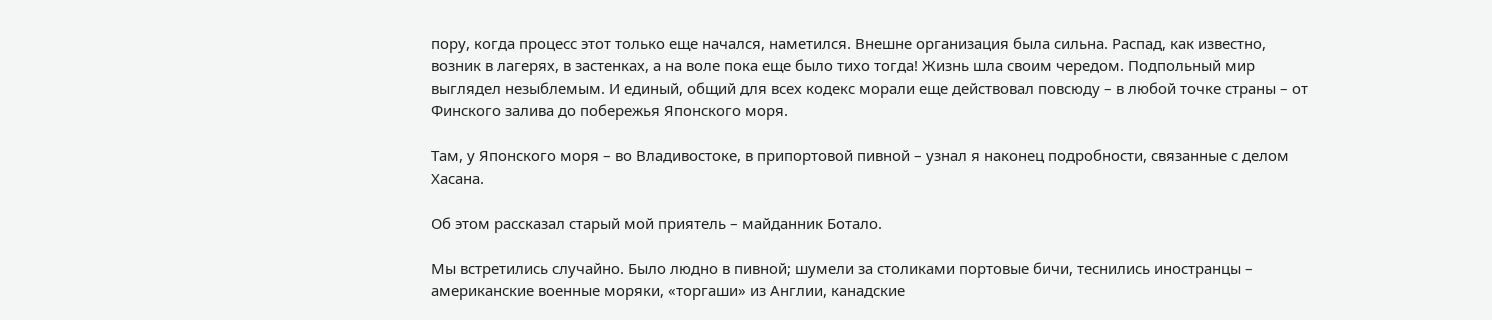пору, когда процесс этот только еще начался, наметился. Внешне организация была сильна. Распад, как известно, возник в лагерях, в застенках, а на воле пока еще было тихо тогда! Жизнь шла своим чередом. Подпольный мир выглядел незыблемым. И единый, общий для всех кодекс морали еще действовал повсюду – в любой точке страны – от Финского залива до побережья Японского моря.

Там, у Японского моря – во Владивостоке, в припортовой пивной – узнал я наконец подробности, связанные с делом Хасана.

Об этом рассказал старый мой приятель – майданник Ботало.

Мы встретились случайно. Было людно в пивной; шумели за столиками портовые бичи, теснились иностранцы – американские военные моряки, «торгаши» из Англии, канадские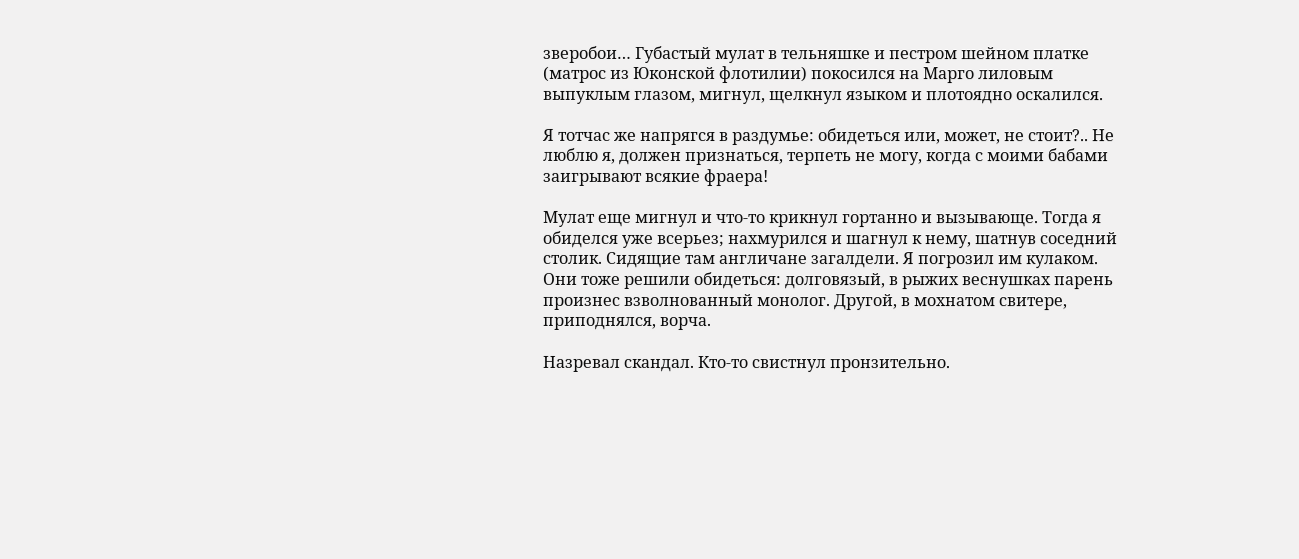зверобои… Губастый мулат в тельняшке и пестром шейном платке (матрос из Юконской флотилии) покосился на Марго лиловым выпуклым глазом, мигнул, щелкнул языком и плотоядно оскалился.

Я тотчас же напрягся в раздумье: обидеться или, может, не стоит?.. Не люблю я, должен признаться, терпеть не могу, когда с моими бабами заигрывают всякие фраера!

Мулат еще мигнул и что-то крикнул гортанно и вызывающе. Тогда я обиделся уже всерьез; нахмурился и шагнул к нему, шатнув соседний столик. Сидящие там англичане загалдели. Я погрозил им кулаком. Они тоже решили обидеться: долговязый, в рыжих веснушках парень произнес взволнованный монолог. Другой, в мохнатом свитере, приподнялся, ворча.

Назревал скандал. Кто-то свистнул пронзительно.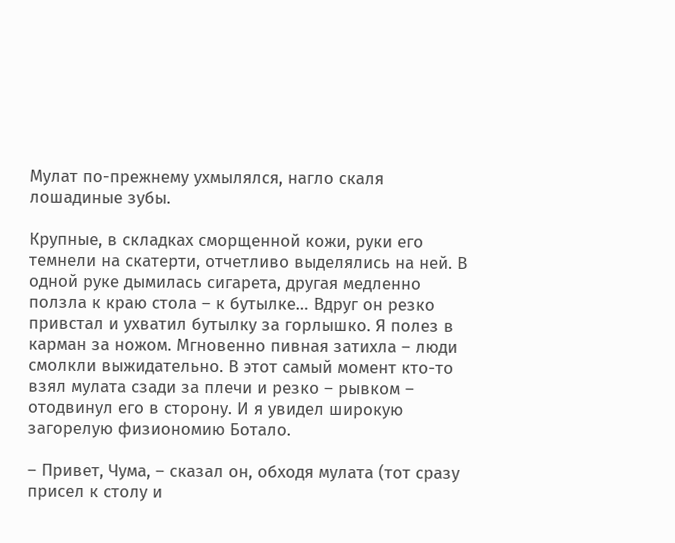Мулат по-прежнему ухмылялся, нагло скаля лошадиные зубы.

Крупные, в складках сморщенной кожи, руки его темнели на скатерти, отчетливо выделялись на ней. В одной руке дымилась сигарета, другая медленно ползла к краю стола – к бутылке… Вдруг он резко привстал и ухватил бутылку за горлышко. Я полез в карман за ножом. Мгновенно пивная затихла – люди смолкли выжидательно. В этот самый момент кто-то взял мулата сзади за плечи и резко – рывком – отодвинул его в сторону. И я увидел широкую загорелую физиономию Ботало.

– Привет, Чума, – сказал он, обходя мулата (тот сразу присел к столу и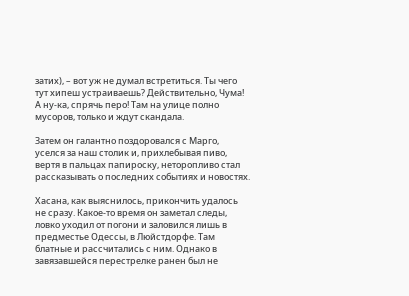затих), – вот уж не думал встретиться. Ты чего тут хипеш устраиваешь? Действительно, Чума! А ну-ка, спрячь перо! Там на улице полно мусоров, только и ждут скандала.

Затем он галантно поздоровался с Марго, уселся за наш столик и, прихлебывая пиво, вертя в пальцах папироску, неторопливо стал рассказывать о последних событиях и новостях.

Хасана, как выяснилось, прикончить удалось не сразу. Какое-то время он заметал следы, ловко уходил от погони и заловился лишь в предместье Одессы, в Люйстдорфе. Там блатные и рассчитались с ним. Однако в завязавшейся перестрелке ранен был не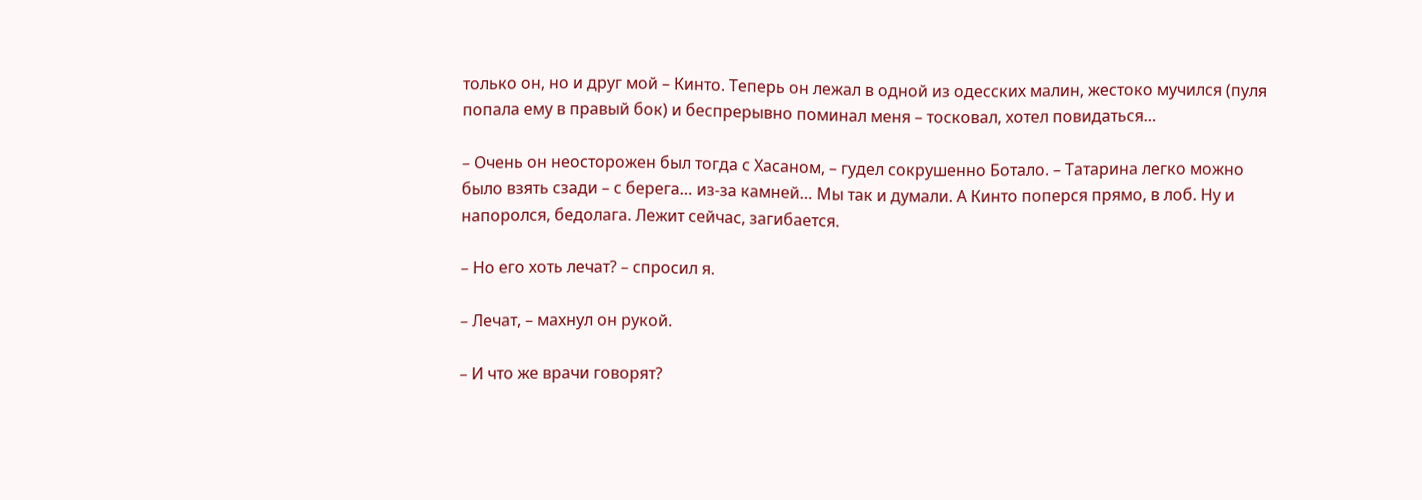только он, но и друг мой – Кинто. Теперь он лежал в одной из одесских малин, жестоко мучился (пуля попала ему в правый бок) и беспрерывно поминал меня – тосковал, хотел повидаться…

– Очень он неосторожен был тогда с Хасаном, – гудел сокрушенно Ботало. – Татарина легко можно было взять сзади – с берега… из-за камней… Мы так и думали. А Кинто поперся прямо, в лоб. Ну и напоролся, бедолага. Лежит сейчас, загибается.

– Но его хоть лечат? – спросил я.

– Лечат, – махнул он рукой.

– И что же врачи говорят?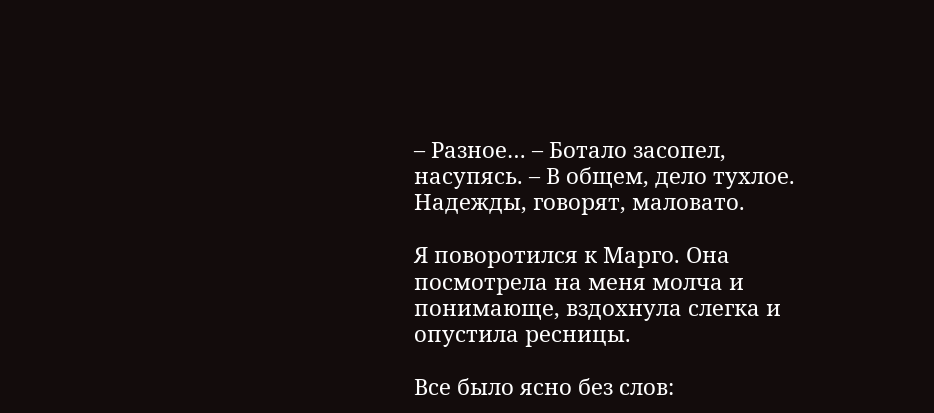– Разное… – Ботало засопел, насупясь. – В общем, дело тухлое. Надежды, говорят, маловато.

Я поворотился к Марго. Она посмотрела на меня молча и понимающе, вздохнула слегка и опустила ресницы.

Все было ясно без слов: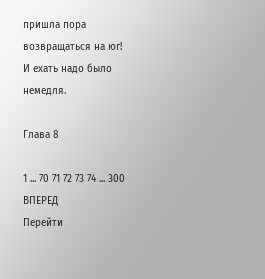пришла пора возвращаться на юг! И ехать надо было немедля.

Глава 8

1 ... 70 71 72 73 74 ... 300 ВПЕРЕД
Перейти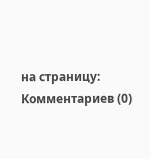на страницу:
Комментариев (0)